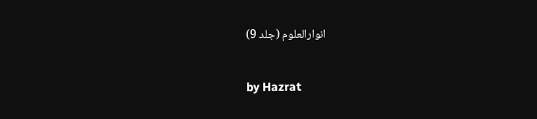انوارالعلوم (جلد 9)

by Hazrat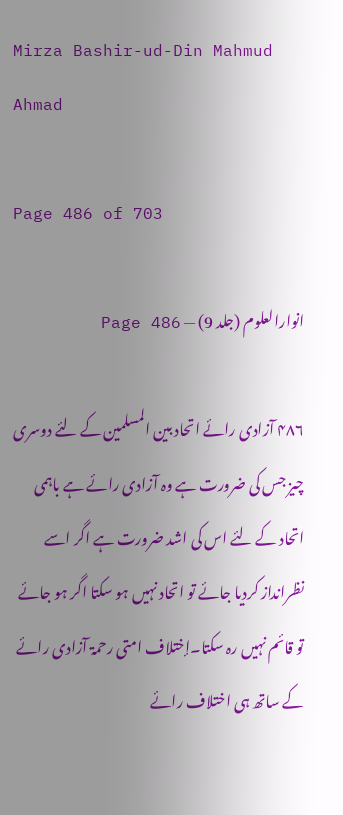Mirza Bashir-ud-Din Mahmud Ahmad

Page 486 of 703

انوارالعلوم (جلد 9) — Page 486

۴۸۶ آزادی رائے اتحاد بین المسلمین کے لئے دوسری چیز جس کی ضرورت ہے وہ آزادی رائے ہے باہمی اتحاد کے لئے اس کی اشد ضرورت ہے اگر اسے نظرانداز کردیا جائے تو اتحاد نہیں ہو سکتا اگر ہو جائے تو قائم نہیں رہ سکتا۔إختلاف امتی رحمۃ آزادی رائے کے ساتھ ہی اختلاف رائے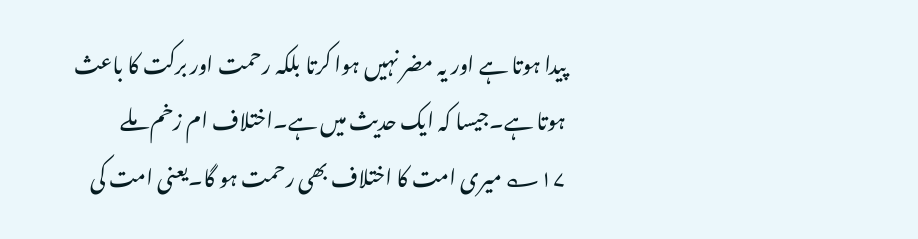پیدا ہوتا ہے اور یہ مضر نہیں ہوا کرتا بلکہ رحمت اور برکت کا باعث ہوتا ہے۔جیسا کہ ایک حدیث میں ہے۔اختلاف ام زخم ملے ۱۷؎ میری امت کا اختلاف بھی رحمت ہو گا۔یعنی امت کی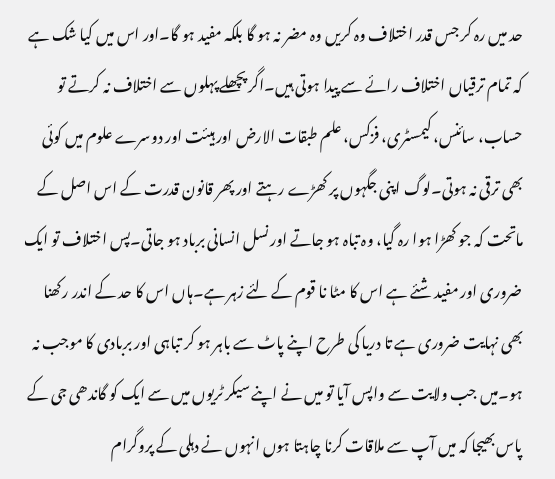حد میں رہ کر جس قدر اختلاف وہ کریں وہ مضر نہ ہو گا بلکہ مفید ہو گا۔اور اس میں کیا شک ہے کہ تمام ترقیاں اختلاف رائے سے پیدا ہوتی ہیں۔اگر پچھلے پہلوں سے اختلاف نہ کرتے تو حساب، سائنس، کیمسٹری، فزکس، علم طبقات الارض اور ہیئت اور دوسرے علوم میں کوئی بھی ترقی نہ ہوتی۔لوگ اپنی جگہوں پر کھڑے رہتے اور پھر قانون قدرت کے اس اصل کے ماتحت کہ جو کھڑا ہوا رہ گیا، وہ تباہ ہو جاتے اور نسل انسانی برباد ہو جاتی۔پس اختلاف تو ایک ضروری اور مفید شئے ہے اس کا مٹا نا قوم کے لئے زہر ہے۔ہاں اس کا حد کے اندر رکھنا بھی نہایت ضروری ہے تا دریا کی طرح اپنے پاٹ سے باہر ہو کر تباہی اور بربادی کا موجب نہ ہو۔میں جب ولایت سے واپس آیا تو میں نے اپنے سیکر ٹریوں میں سے ایک کو گاندھی جی کے پاس بھیجا کہ میں آپ سے ملاقات کرنا چاہتا ہوں انہوں نے دہلی کے پروگرام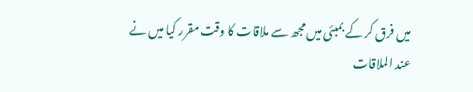میں فرق کر کے بمبئی میں مجھ سے ملاقات کا وقت مقرر کیا میں نے عند الملاقات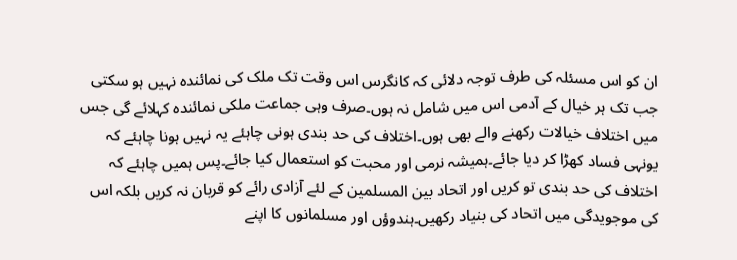ان کو اس مسئلہ کی طرف توجہ دلائی کہ کانگرس اس وقت تک ملک کی نمائندہ نہیں ہو سکتی جب تک ہر خیال کے آدمی اس میں شامل نہ ہوں۔صرف وہی جماعت ملکی نمائندہ کہلائے گی جس میں اختلاف خیالات رکھنے والے بھی ہوں۔اختلاف کی حد بندی ہونی چاہئے یہ نہیں ہونا چاہئے کہ یونہی فساد کھڑا کر دیا جائے۔ہمیشہ نرمی اور محبت کو استعمال کیا جائے۔پس ہمیں چاہئے کہ اختلاف کی حد بندی تو کریں اور اتحاد بین المسلمین کے لئے آزادی رائے کو قربان نہ کریں بلکہ اس کی موجویدگی میں اتحاد کی بنیاد رکھیں۔ہندوؤں اور مسلمانوں کا اپنے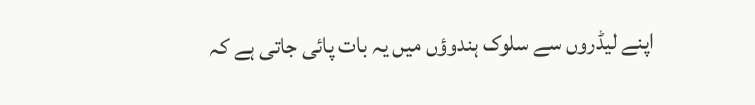اپنے لیڈروں سے سلوک ہندوؤں میں یہ بات پائی جاتی ہے کہ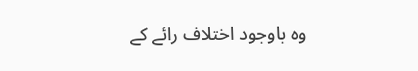وہ باوجود اختلاف رائے کے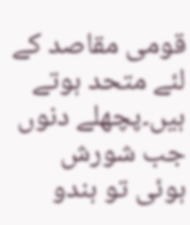قومی مقاصد کے لئے متحد ہوتے ہیں۔پچھلے دنوں جب شورش ہوئی تو ہندو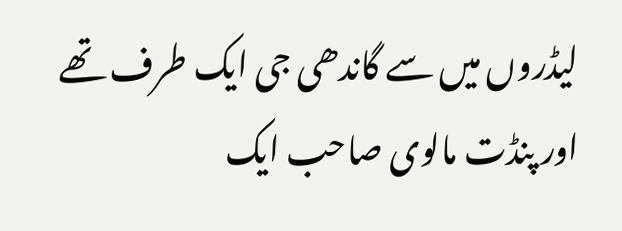لیڈروں میں سے گاندھی جی ایک طرف تھے اور پنڈت مالوی صاحب ایک